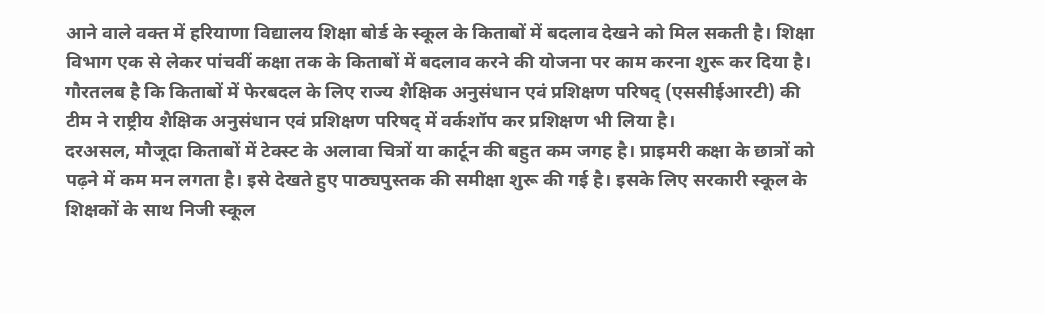आने वाले वक्त में हरियाणा विद्यालय शिक्षा बोर्ड के स्कूल के किताबों में बदलाव देखने को मिल सकती है। शिक्षा विभाग एक से लेकर पांचवीं कक्षा तक के किताबों में बदलाव करने की योजना पर काम करना शुरू कर दिया है। गौरतलब है कि किताबों में फेरबदल के लिए राज्य शैक्षिक अनुसंधान एवं प्रशिक्षण परिषद् (एससीईआरटी) की टीम ने राष्ट्रीय शैक्षिक अनुसंधान एवं प्रशिक्षण परिषद् में वर्कशॉप कर प्रशिक्षण भी लिया है।
दरअसल, मौजूदा किताबों में टेक्स्ट के अलावा चित्रों या कार्टून की बहुत कम जगह है। प्राइमरी कक्षा के छात्रों को पढ़ने में कम मन लगता है। इसे देखते हुए पाठ्यपुस्तक की समीक्षा शुरू की गई है। इसके लिए सरकारी स्कूल के शिक्षकों के साथ निजी स्कूल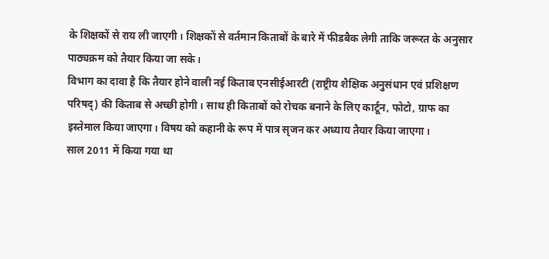के शिक्षकों से राय ली जाएगी। शिक्षकों से वर्तमान किताबों के बारे में फीडबैक लेगी ताकि जरूरत के अनुसार पाठ्यक्रम को तैयार किया जा सके।
विभाग का दावा है कि तैयार होने वाली नई किताब एनसीईआरटी (राष्ट्रीय शैक्षिक अनुसंधान एवं प्रशिक्षण परिषद्) की किताब से अच्छी होगी। साथ ही किताबों को रोचक बनाने के लिए कार्टून, फोटो, ग्राफ का इस्तेमाल किया जाएगा। विषय को कहानी के रूप में पात्र सृजन कर अध्याय तैयार किया जाएगा।
साल 2011 में किया गया था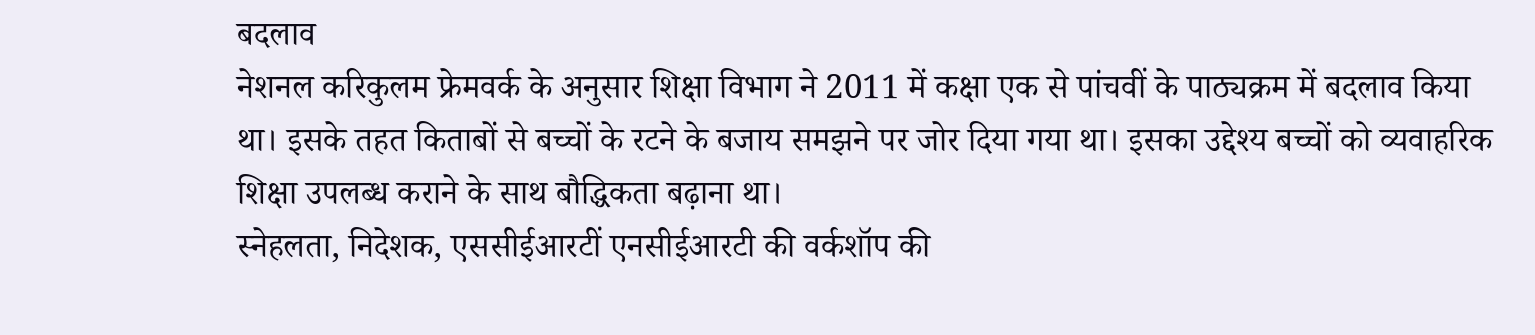बदलाव
नेशनल करिकुलम फ्रेमवर्क के अनुसार शिक्षा विभाग ने 2011 में कक्षा एक से पांचवीं के पाठ्यक्रम में बदलाव किया था। इसके तहत किताबों से बच्चों के रटने के बजाय समझने पर जोर दिया गया था। इसका उद्देश्य बच्चों को व्यवाहरिक शिक्षा उपलब्ध कराने के साथ बौद्धिकता बढ़ाना था।
स्नेहलता, निदेशक, एससीईआरटीं एनसीईआरटी की वर्कशॉप की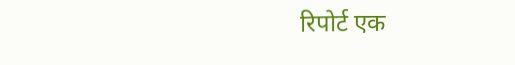रिपोर्ट एक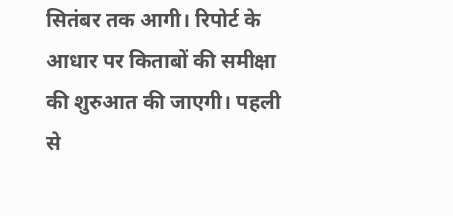सितंबर तक आगी। रिपोर्ट के आधार पर किताबों की समीक्षा की शुरुआत की जाएगी। पहली से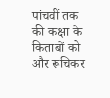पांचवीं तक की कक्षा के किताबों को और रूचिकर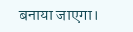बनाया जाएगा।